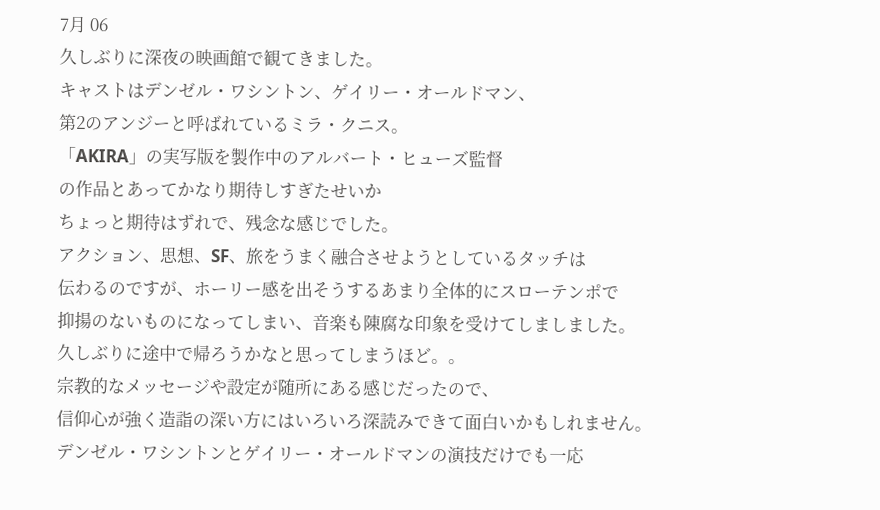7月 06
久しぶりに深夜の映画館で観てきました。
キャストはデンゼル・ワシントン、ゲイリー・オールドマン、
第2のアンジーと呼ばれているミラ・クニス。
「AKIRA」の実写版を製作中のアルバート・ヒューズ監督
の作品とあってかなり期待しすぎたせいか
ちょっと期待はずれで、残念な感じでした。
アクション、思想、SF、旅をうまく融合させようとしているタッチは
伝わるのですが、ホーリー感を出そうするあまり全体的にスローテンポで
抑揚のないものになってしまい、音楽も陳腐な印象を受けてしましました。
久しぶりに途中で帰ろうかなと思ってしまうほど。。
宗教的なメッセージや設定が随所にある感じだったので、
信仰心が強く造詣の深い方にはいろいろ深読みできて面白いかもしれません。
デンゼル・ワシントンとゲイリー・オールドマンの演技だけでも一応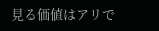見る価値はアリで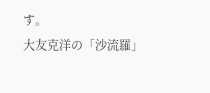す。
大友克洋の「沙流羅」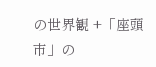の世界観 +「座頭市」の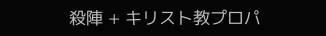殺陣 + キリスト教プロパ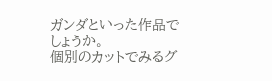ガンダといった作品でしょうか。
個別のカットでみるグ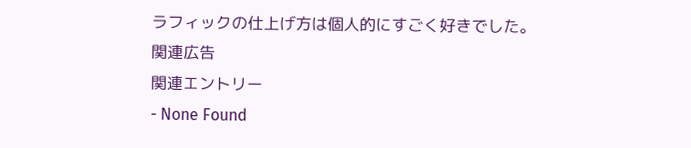ラフィックの仕上げ方は個人的にすごく好きでした。
関連広告
関連エントリー
- None Found